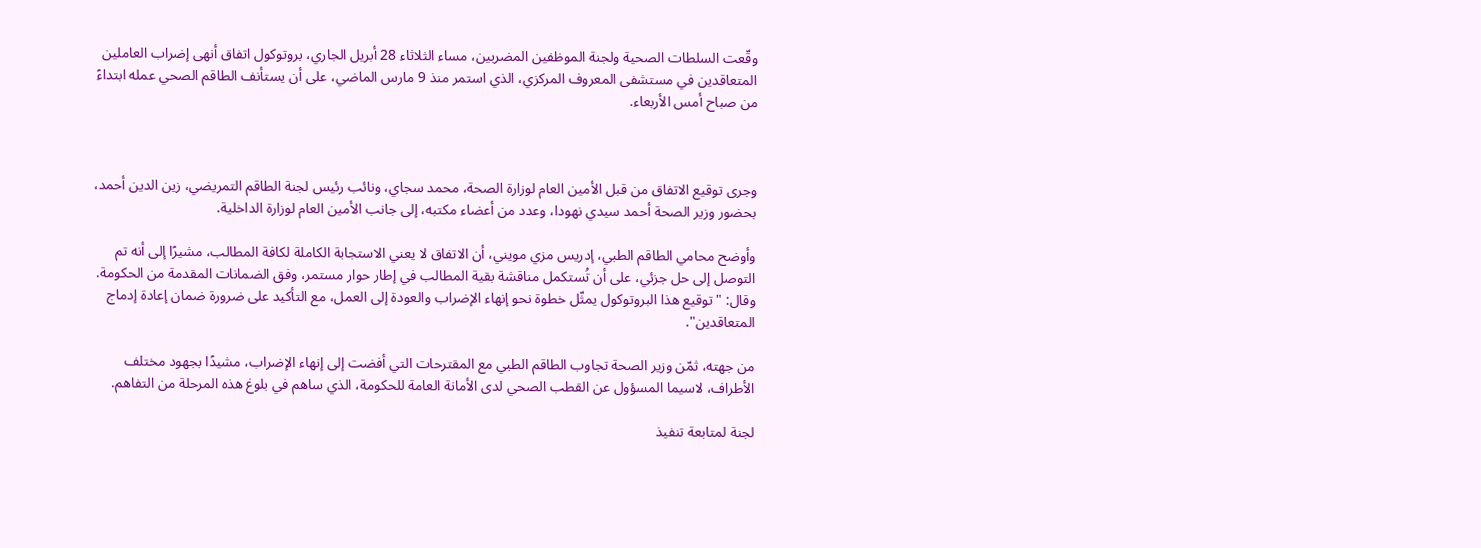وقّعت السلطات الصحية ولجنة الموظفين المضربين، مساء الثلاثاء 28 أبريل الجاري، بروتوكول اتفاق أنهى إضراب العاملين المتعاقدين في مستشفى المعروف المركزي، الذي استمر منذ 9 مارس الماضي، على أن يستأنف الطاقم الصحي عمله ابتداءً من صباح أمس الأربعاء.



وجرى توقيع الاتفاق من قبل الأمين العام لوزارة الصحة، محمد سجاي، ونائب رئيس لجنة الطاقم التمريضي، زين الدين أحمد، بحضور وزير الصحة أحمد سيدي نهودا، وعدد من أعضاء مكتبه، إلى جانب الأمين العام لوزارة الداخلية.

وأوضح محامي الطاقم الطبي، إدريس مزي مويني، أن الاتفاق لا يعني الاستجابة الكاملة لكافة المطالب، مشيرًا إلى أنه تم التوصل إلى حل جزئي، على أن تُستكمل مناقشة بقية المطالب في إطار حوار مستمر، وفق الضمانات المقدمة من الحكومة. وقال: "توقيع هذا البروتوكول يمثّل خطوة نحو إنهاء الإضراب والعودة إلى العمل، مع التأكيد على ضرورة ضمان إعادة إدماج المتعاقدين".

من جهته، ثمّن وزير الصحة تجاوب الطاقم الطبي مع المقترحات التي أفضت إلى إنهاء الإضراب، مشيدًا بجهود مختلف الأطراف، لاسيما المسؤول عن القطب الصحي لدى الأمانة العامة للحكومة، الذي ساهم في بلوغ هذه المرحلة من التفاهم.

لجنة لمتابعة تنفيذ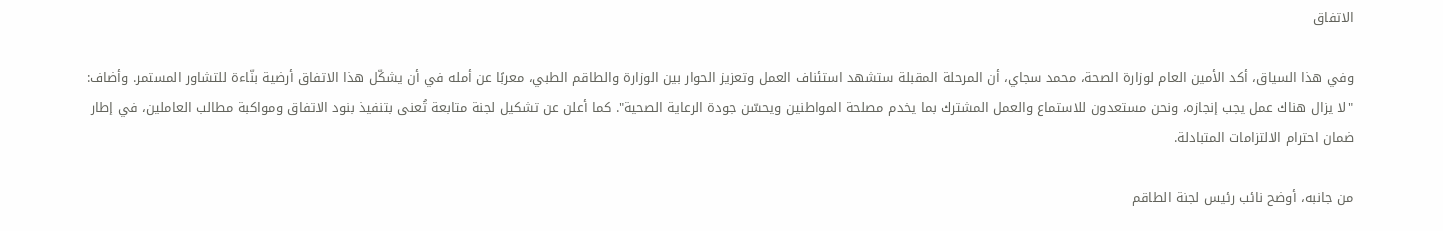الاتفاق

وفي هذا السياق، أكد الأمين العام لوزارة الصحة، محمد سجاي، أن المرحلة المقبلة ستشهد استئناف العمل وتعزيز الحوار بين الوزارة والطاقم الطبي، معربًا عن أمله في أن يشكّل هذا الاتفاق أرضية بنّاءة للتشاور المستمر. وأضاف: "لا يزال هناك عمل يجب إنجازه، ونحن مستعدون للاستماع والعمل المشترك بما يخدم مصلحة المواطنين ويحسّن جودة الرعاية الصحية". كما أعلن عن تشكيل لجنة متابعة تُعنى بتنفيذ بنود الاتفاق ومواكبة مطالب العاملين، في إطار ضمان احترام الالتزامات المتبادلة.

من جانبه، أوضح نائب رئيس لجنة الطاقم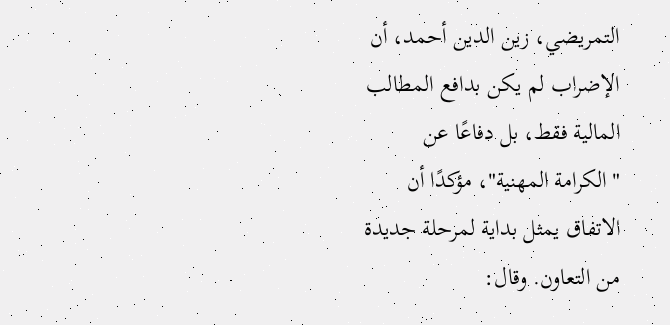التمريضي، زين الدين أحمد، أن الإضراب لم يكن بدافع المطالب المالية فقط، بل دفاعًا عن "الكرامة المهنية"، مؤكدًا أن الاتفاق يمثل بداية لمرحلة جديدة من التعاون. وقال: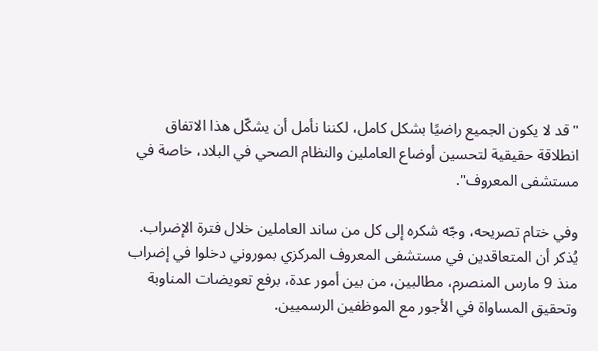"قد لا يكون الجميع راضيًا بشكل كامل، لكننا نأمل أن يشكّل هذا الاتفاق انطلاقة حقيقية لتحسين أوضاع العاملين والنظام الصحي في البلاد، خاصة في مستشفى المعروف".

وفي ختام تصريحه، وجّه شكره إلى كل من ساند العاملين خلال فترة الإضراب. يُذكر أن المتعاقدين في مستشفى المعروف المركزي بموروني دخلوا في إضراب منذ 9 مارس المنصرم، مطالبين، من بين أمور عدة، برفع تعويضات المناوبة وتحقيق المساواة في الأجور مع الموظفين الرسميين.